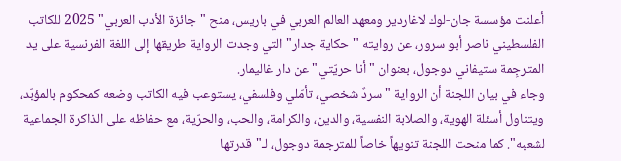أعلنت مؤسسة جان-لوك لاغاردير ومعهد العالم العربي في باريس، منح "جائزة الأدب العربي" 2025 للكاتب الفلسطيني ناصر أبو سرور، عن روايته "حكاية جدار" التي وجدت الرواية طريقها إلى اللغة الفرنسية على يد المترجِمة ستيفاني دوجول، بعنوان "أنا حريّتي" عن دار غاليمار.
وجاء في بيان اللجنة أن الرواية "سردٌ شخصي، تأمّلي وفلسفي، يستوعب فيه الكاتب وضعه كمحكوم بالمؤبّد، ويتناول أسئلة الهوية، والصلابة النفسية، والدين، والكرامة، والحب، والحرّية، مع حفاظه على الذاكرة الجماعية لشعبه". كما منحت اللجنة تنويهاً خاصاً للمترجمة دوجول، لـ"قدرتها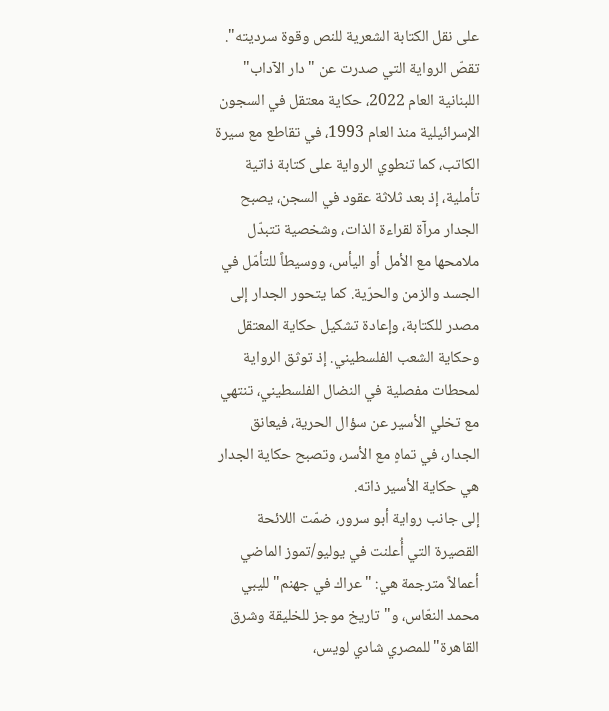على نقل الكتابة الشعرية للنص وقوة سرديته".
تقصّ الرواية التي صدرت عن "دار الآداب" اللبنانية العام 2022، حكاية معتقل في السجون الإسرائيلية منذ العام 1993، في تقاطع مع سيرة الكاتب، كما تنطوي الرواية على كتابة ذاتية تأملية، إذ بعد ثلاثة عقود في السجن، يصبح الجدار مرآة لقراءة الذات، وشخصية تتبدّل ملامحها مع الأمل أو اليأس، ووسيطاً للتأمّل في الجسد والزمن والحرّية. كما يتحور الجدار إلى مصدر للكتابة، وإعادة تشكيل حكاية المعتقل وحكاية الشعب الفلسطيني. إذ توثق الرواية لمحطات مفصلية في النضال الفلسطيني، تنتهي مع تخلي الأسير عن سؤال الحرية، فيعانق الجدار، في تماهٍ مع الأسر، وتصبح حكاية الجدار هي حكاية الأسير ذاته.
إلى جانب رواية أبو سرور، ضمّت اللائحة القصيرة التي أُعلنت في يوليو/تموز الماضي أعمالاً مترجمة هي: "عراك في جهنم" لليبي محمد النعّاس، و"تاريخ موجز للخليقة وشرق القاهرة" للمصري شادي لويس،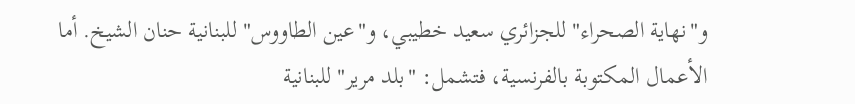و"نهاية الصحراء" للجزائري سعيد خطيبي، و"عين الطاووس" للبنانية حنان الشيخ. أما الأعمال المكتوبة بالفرنسية، فتشمل: "بلد مرير" للبنانية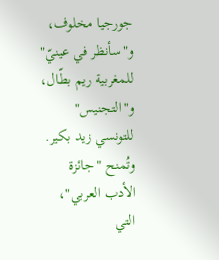جورجيا مخلوف، و"سأنظر في عينيّ" للمغربية ريم بطّال، و"التجنيس" للتونسي زيد بكير.
وتُمنح "جائزة الأدب العربي"، التي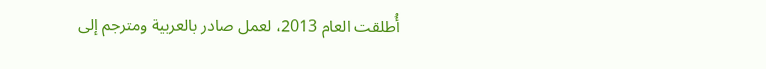أُطلقت العام 2013، لعمل صادر بالعربية ومترجم إلى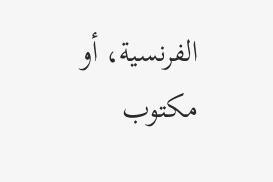الفرنسية، أو مكتوب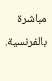مباشرة بالفرنسية.